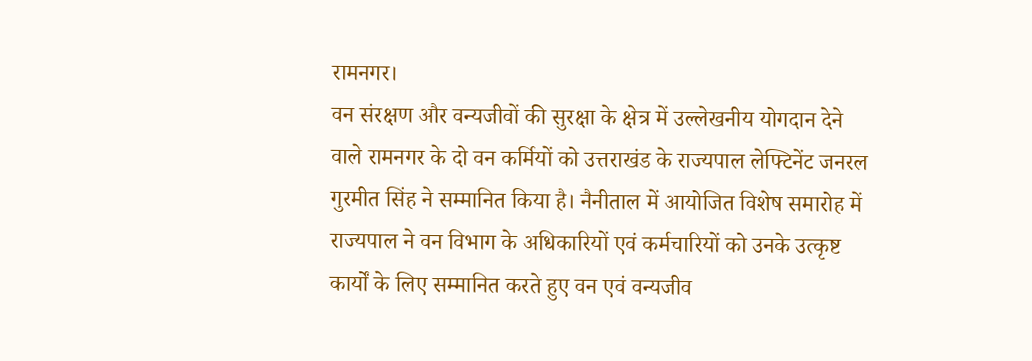रामनगर।
वन संरक्षण और वन्यजीवों की सुरक्षा के क्षेत्र में उल्लेखनीय योगदान देने वाले रामनगर के दो वन कर्मियों को उत्तराखंड के राज्यपाल लेफ्टिनेंट जनरल गुरमीत सिंह ने सम्मानित किया है। नैनीताल में आयोजित विशेष समारोह में राज्यपाल ने वन विभाग के अधिकारियों एवं कर्मचारियों को उनके उत्कृष्ट कार्यों के लिए सम्मानित करते हुए वन एवं वन्यजीव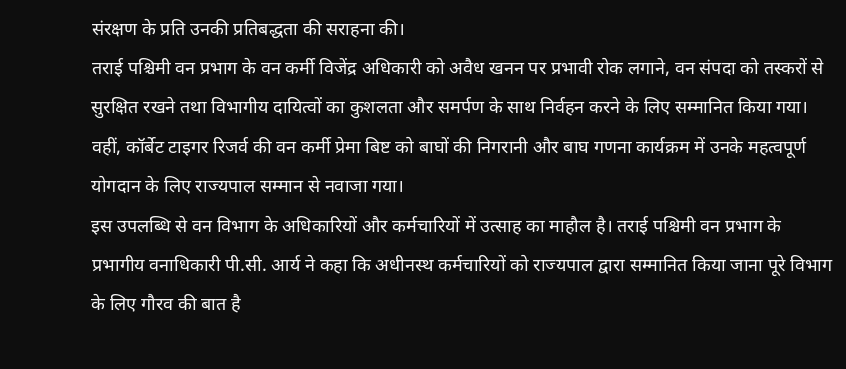संरक्षण के प्रति उनकी प्रतिबद्धता की सराहना की।
तराई पश्चिमी वन प्रभाग के वन कर्मी विजेंद्र अधिकारी को अवैध खनन पर प्रभावी रोक लगाने, वन संपदा को तस्करों से सुरक्षित रखने तथा विभागीय दायित्वों का कुशलता और समर्पण के साथ निर्वहन करने के लिए सम्मानित किया गया। वहीं, कॉर्बेट टाइगर रिजर्व की वन कर्मी प्रेमा बिष्ट को बाघों की निगरानी और बाघ गणना कार्यक्रम में उनके महत्वपूर्ण योगदान के लिए राज्यपाल सम्मान से नवाजा गया।
इस उपलब्धि से वन विभाग के अधिकारियों और कर्मचारियों में उत्साह का माहौल है। तराई पश्चिमी वन प्रभाग के प्रभागीय वनाधिकारी पी.सी. आर्य ने कहा कि अधीनस्थ कर्मचारियों को राज्यपाल द्वारा सम्मानित किया जाना पूरे विभाग के लिए गौरव की बात है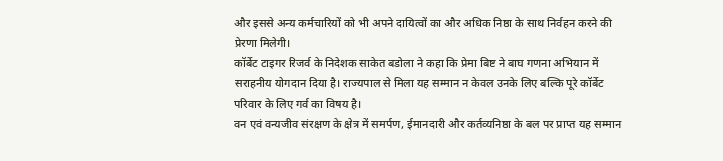और इससे अन्य कर्मचारियों को भी अपने दायित्वों का और अधिक निष्ठा के साथ निर्वहन करने की प्रेरणा मिलेगी।
कॉर्बेट टाइगर रिजर्व के निदेशक साकेत बडोला ने कहा कि प्रेमा बिष्ट ने बाघ गणना अभियान में सराहनीय योगदान दिया है। राज्यपाल से मिला यह सम्मान न केवल उनके लिए बल्कि पूरे कॉर्बेट परिवार के लिए गर्व का विषय है।
वन एवं वन्यजीव संरक्षण के क्षेत्र में समर्पण, ईमानदारी और कर्तव्यनिष्ठा के बल पर प्राप्त यह सम्मान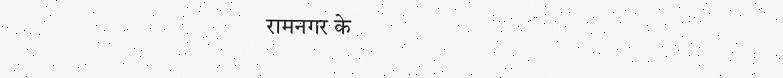रामनगर के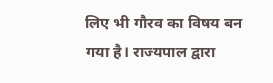लिए भी गौरव का विषय बन गया है। राज्यपाल द्वारा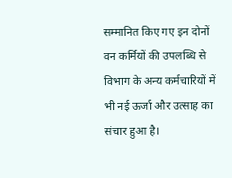सम्मानित किए गए इन दोनों वन कर्मियों की उपलब्धि से विभाग के अन्य कर्मचारियों में भी नई ऊर्जा और उत्साह का संचार हुआ है।